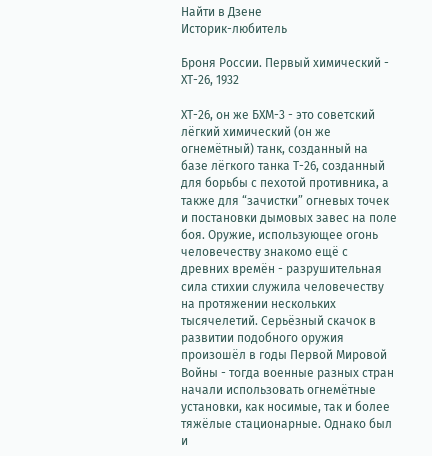Найти в Дзене
Историк-любитель

Броня России. Первый химический - ХТ-26, 1932

ХТ-26, он же БХМ-3 - это советский лёгкий химический (он же огнемётный) танк, созданный на базе лёгкого танка Т-26, созданный для борьбы с пехотой противника, а также для “зачистки” огневых точек и постановки дымовых завес на поле боя. Оружие, использующее огонь человечеству знакомо ещё с древних времён - разрушительная сила стихии служила человечеству на протяжении нескольких тысячелетий. Серьёзный скачок в развитии подобного оружия произошёл в годы Первой Мировой Войны - тогда военные разных стран начали использовать огнемётные установки, как носимые, так и более тяжёлые стационарные. Однако был и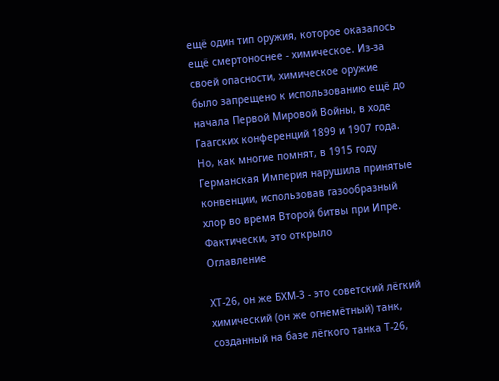ещё один тип оружия, которое оказалось ещё смертоноснее - химическое. Из-за своей опасности, химическое оружие было запрещено к использованию ещё до начала Первой Мировой Войны, в ходе Гаагских конференций 1899 и 1907 года. Но, как многие помнят, в 1915 году Германская Империя нарушила принятые конвенции, использовав газообразный хлор во время Второй битвы при Ипре. Фактически, это открыло
Оглавление

ХТ-26, он же БХМ-3 - это советский лёгкий химический (он же огнемётный) танк, созданный на базе лёгкого танка Т-26,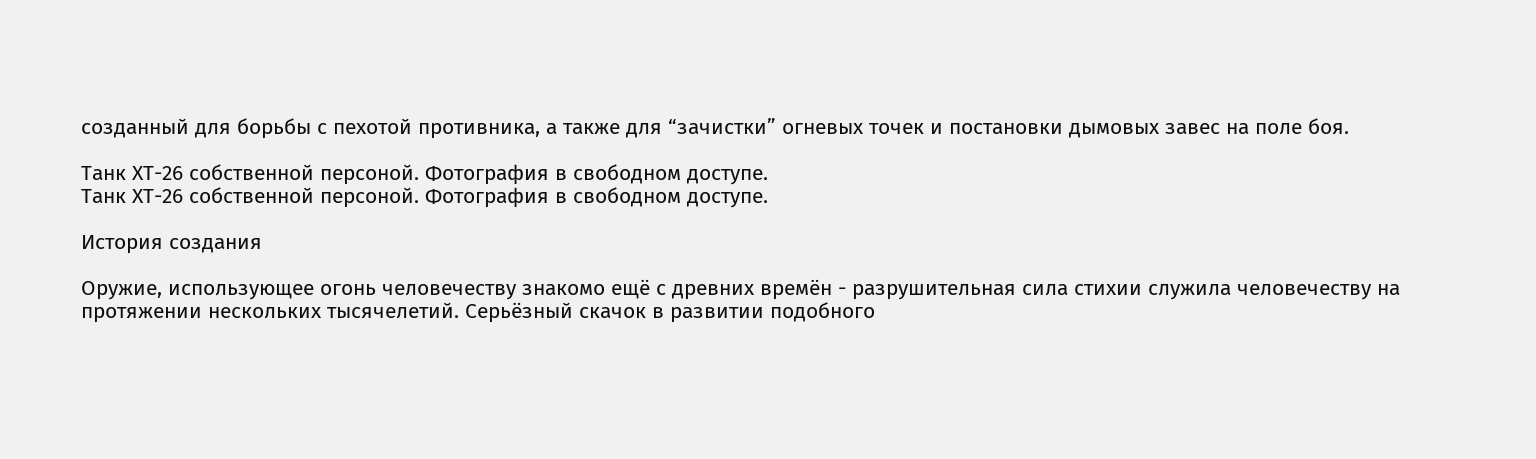созданный для борьбы с пехотой противника, а также для “зачистки” огневых точек и постановки дымовых завес на поле боя.

Танк ХТ-26 собственной персоной. Фотография в свободном доступе.
Танк ХТ-26 собственной персоной. Фотография в свободном доступе.

История создания

Оружие, использующее огонь человечеству знакомо ещё с древних времён - разрушительная сила стихии служила человечеству на протяжении нескольких тысячелетий. Серьёзный скачок в развитии подобного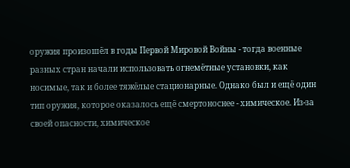оружия произошёл в годы Первой Мировой Войны - тогда военные разных стран начали использовать огнемётные установки, как носимые, так и более тяжёлые стационарные. Однако был и ещё один тип оружия, которое оказалось ещё смертоноснее - химическое. Из-за своей опасности, химическое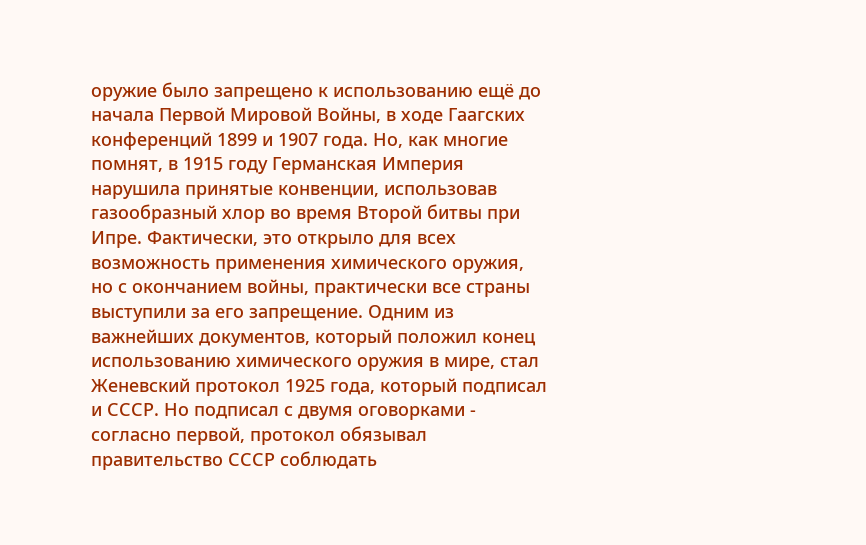оружие было запрещено к использованию ещё до начала Первой Мировой Войны, в ходе Гаагских конференций 1899 и 1907 года. Но, как многие помнят, в 1915 году Германская Империя нарушила принятые конвенции, использовав газообразный хлор во время Второй битвы при Ипре. Фактически, это открыло для всех возможность применения химического оружия, но с окончанием войны, практически все страны выступили за его запрещение. Одним из важнейших документов, который положил конец использованию химического оружия в мире, стал Женевский протокол 1925 года, который подписал и СССР. Но подписал с двумя оговорками - согласно первой, протокол обязывал правительство СССР соблюдать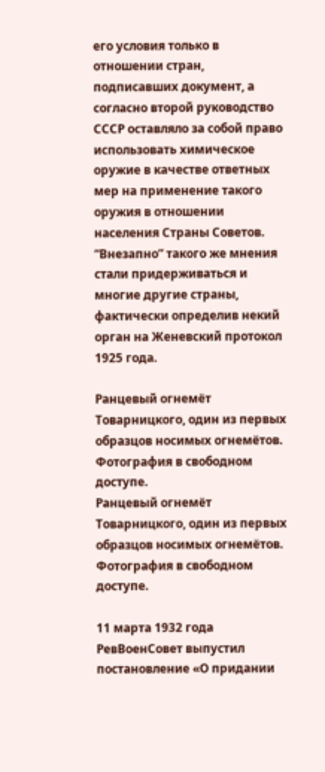его условия только в отношении стран, подписавших документ, а согласно второй руководство СССР оставляло за собой право использовать химическое оружие в качестве ответных мер на применение такого оружия в отношении населения Страны Советов. “Внезапно” такого же мнения стали придерживаться и многие другие страны, фактически определив некий орган на Женевский протокол 1925 года.

Ранцевый огнемёт Товарницкого, один из первых образцов носимых огнемётов. Фотография в свободном доступе.
Ранцевый огнемёт Товарницкого, один из первых образцов носимых огнемётов. Фотография в свободном доступе.

11 марта 1932 года РевВоенСовет выпустил постановление «О придании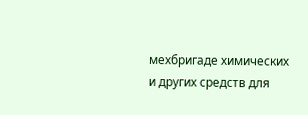мехбригаде химических и других средств для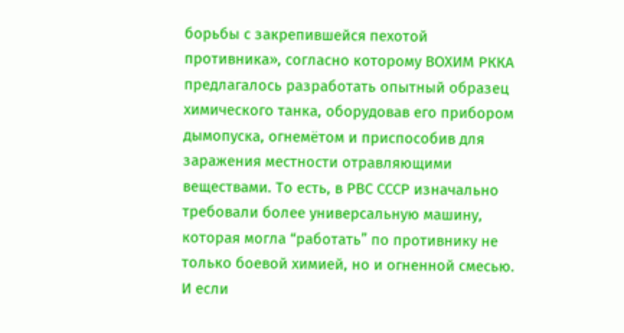борьбы с закрепившейся пехотой противника», согласно которому ВОХИМ РККА предлагалось разработать опытный образец химического танка, оборудовав его прибором дымопуска, огнемётом и приспособив для заражения местности отравляющими веществами. То есть, в РВС СССР изначально требовали более универсальную машину, которая могла “работать” по противнику не только боевой химией, но и огненной смесью. И если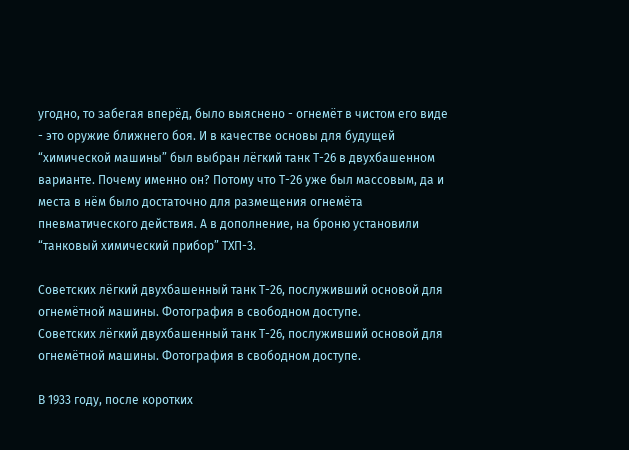угодно, то забегая вперёд, было выяснено - огнемёт в чистом его виде - это оружие ближнего боя. И в качестве основы для будущей “химической машины” был выбран лёгкий танк Т-26 в двухбашенном варианте. Почему именно он? Потому что Т-26 уже был массовым, да и места в нём было достаточно для размещения огнемёта пневматического действия. А в дополнение, на броню установили “танковый химический прибор” ТХП-3.

Советских лёгкий двухбашенный танк Т-26, послуживший основой для огнемётной машины. Фотография в свободном доступе.
Советских лёгкий двухбашенный танк Т-26, послуживший основой для огнемётной машины. Фотография в свободном доступе.

В 1933 году, после коротких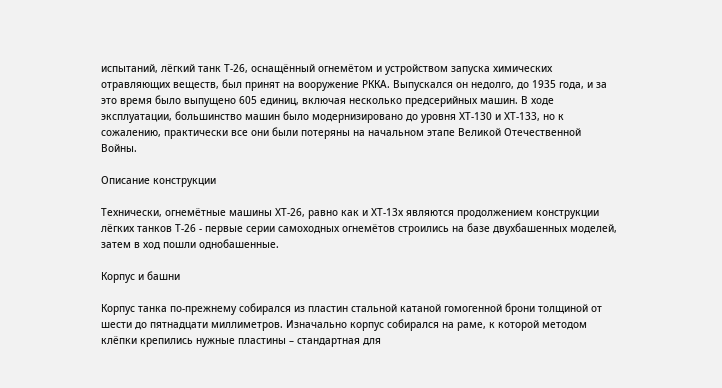испытаний, лёгкий танк Т-26, оснащённый огнемётом и устройством запуска химических отравляющих веществ, был принят на вооружение РККА. Выпускался он недолго, до 1935 года, и за это время было выпущено 605 единиц, включая несколько предсерийных машин. В ходе эксплуатации, большинство машин было модернизировано до уровня ХТ-130 и ХТ-133, но к сожалению, практически все они были потеряны на начальном этапе Великой Отечественной Войны.

Описание конструкции

Технически, огнемётные машины ХТ-26, равно как и ХТ-13х являются продолжением конструкции лёгких танков Т-26 - первые серии самоходных огнемётов строились на базе двухбашенных моделей, затем в ход пошли однобашенные.

Корпус и башни

Корпус танка по-прежнему собирался из пластин стальной катаной гомогенной брони толщиной от шести до пятнадцати миллиметров. Изначально корпус собирался на раме, к которой методом клёпки крепились нужные пластины – стандартная для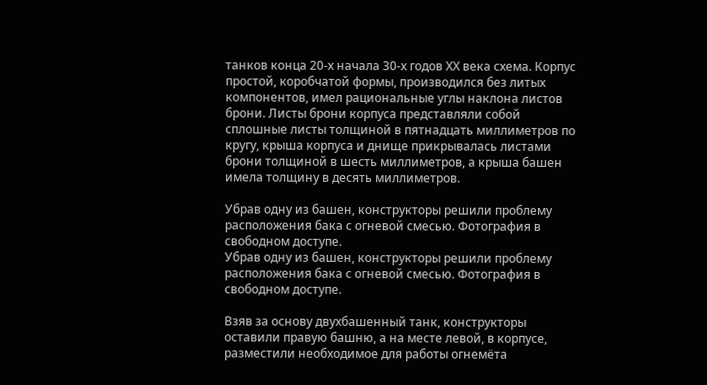танков конца 20-х начала 30-х годов ХХ века схема. Корпус простой, коробчатой формы, производился без литых компонентов, имел рациональные углы наклона листов брони. Листы брони корпуса представляли собой сплошные листы толщиной в пятнадцать миллиметров по кругу, крыша корпуса и днище прикрывалась листами брони толщиной в шесть миллиметров, а крыша башен имела толщину в десять миллиметров.

Убрав одну из башен, конструкторы решили проблему расположения бака с огневой смесью. Фотография в свободном доступе.
Убрав одну из башен, конструкторы решили проблему расположения бака с огневой смесью. Фотография в свободном доступе.

Взяв за основу двухбашенный танк, конструкторы оставили правую башню, а на месте левой, в корпусе, разместили необходимое для работы огнемёта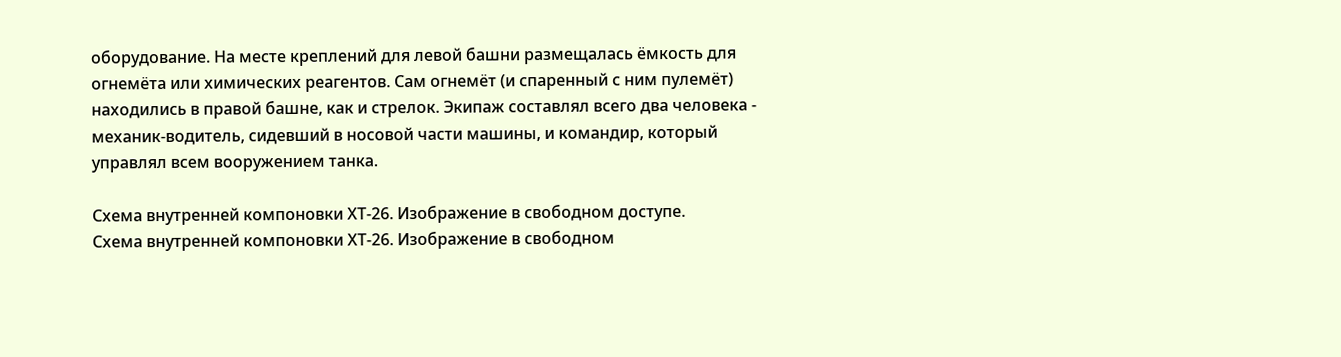оборудование. На месте креплений для левой башни размещалась ёмкость для огнемёта или химических реагентов. Сам огнемёт (и спаренный с ним пулемёт) находились в правой башне, как и стрелок. Экипаж составлял всего два человека - механик-водитель, сидевший в носовой части машины, и командир, который управлял всем вооружением танка.

Схема внутренней компоновки ХТ-26. Изображение в свободном доступе.
Схема внутренней компоновки ХТ-26. Изображение в свободном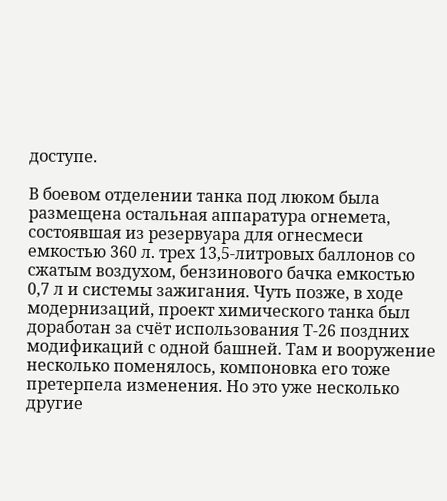доступе.

В боевом отделении танка под люком была размещена остальная аппаратура огнемета, состоявшая из резервуара для огнесмеси емкостью 360 л. трех 13,5-литровых баллонов со сжатым воздухом, бензинового бачка емкостью 0,7 л и системы зажигания. Чуть позже, в ходе модернизаций, проект химического танка был доработан за счёт использования Т-26 поздних модификаций с одной башней. Там и вооружение несколько поменялось, компоновка его тоже претерпела изменения. Но это уже несколько другие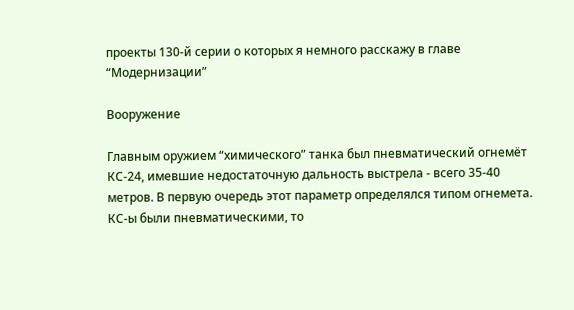проекты 130-й серии о которых я немного расскажу в главе “Модернизации”

Вооружение

Главным оружием “химического” танка был пневматический огнемёт КС-24, имевшие недостаточную дальность выстрела - всего 35-40 метров. В первую очередь этот параметр определялся типом огнемета. КС-ы были пневматическими, то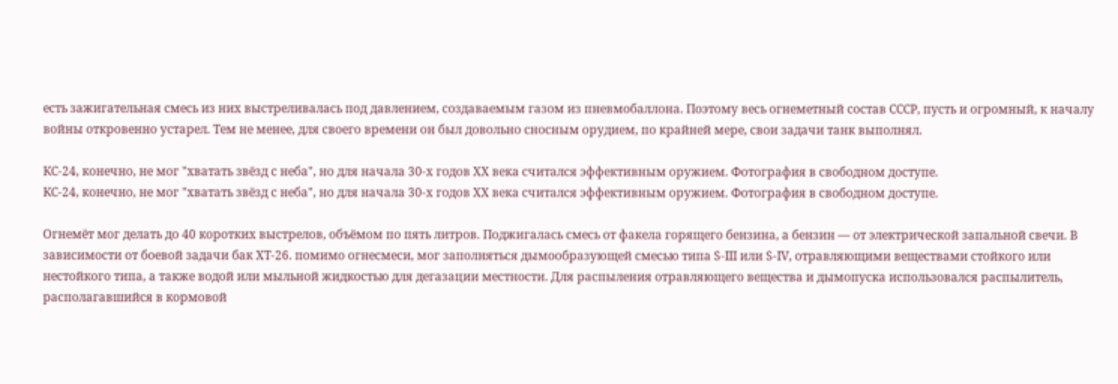есть зажигательная смесь из них выстреливалась под давлением, создаваемым газом из пневмобаллона. Поэтому весь огнеметный состав СССР, пусть и огромный, к началу войны откровенно устарел. Тем не менее, для своего времени он был довольно сносным орудием, по крайней мере, свои задачи танк выполнял.

КС-24, конечно, не мог "хватать звёзд с неба", но для начала 30-х годов ХХ века считался эффективным оружием. Фотография в свободном доступе.
КС-24, конечно, не мог "хватать звёзд с неба", но для начала 30-х годов ХХ века считался эффективным оружием. Фотография в свободном доступе.

Огнемёт мог делать до 40 коротких выстрелов, объёмом по пять литров. Поджигалась смесь от факела горящего бензина, а бензин — от электрической запальной свечи. В зависимости от боевой задачи бак ХТ-26. помимо огнесмеси, мог заполняться дымообразующей смесью типа S-III или S-IV, отравляющими веществами стойкого или нестойкого типа, а также водой или мыльной жидкостью для дегазации местности. Для распыления отравляющего вещества и дымопуска использовался распылитель, располагавшийся в кормовой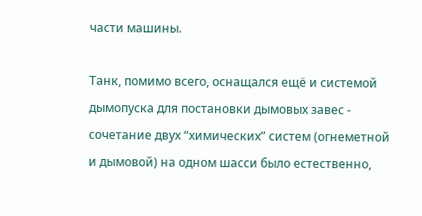части машины.

Танк, помимо всего, оснащался ещё и системой дымопуска для постановки дымовых завес - сочетание двух “химических” систем (огнеметной и дымовой) на одном шасси было естественно,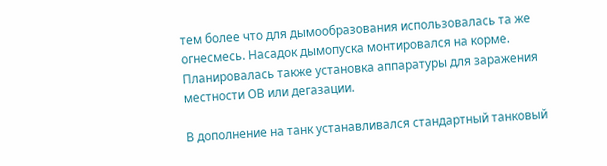тем более что для дымообразования использовалась та же огнесмесь. Насадок дымопуска монтировался на корме. Планировалась также установка аппаратуры для заражения местности ОВ или дегазации.

В дополнение на танк устанавливался стандартный танковый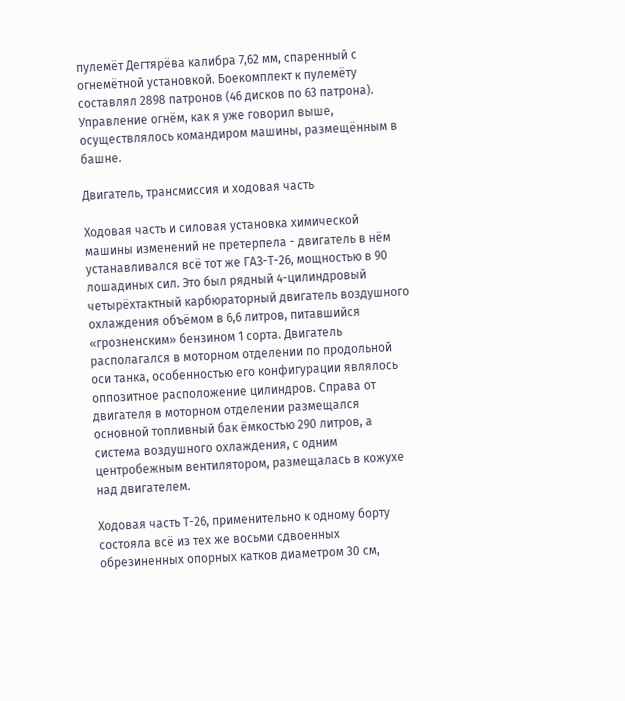пулемёт Дегтярёва калибра 7,62 мм, спаренный с огнемётной установкой. Боекомплект к пулемёту составлял 2898 патронов (46 дисков по 63 патрона). Управление огнём, как я уже говорил выше, осуществлялось командиром машины, размещённым в башне.

Двигатель, трансмиссия и ходовая часть

Ходовая часть и силовая установка химической машины изменений не претерпела - двигатель в нём устанавливался всё тот же ГАЗ-Т-26, мощностью в 90 лошадиных сил. Это был рядный 4-цилиндровый четырёхтактный карбюраторный двигатель воздушного охлаждения объёмом в 6,6 литров, питавшийся «грозненским» бензином 1 сорта. Двигатель располагался в моторном отделении по продольной оси танка, особенностью его конфигурации являлось оппозитное расположение цилиндров. Справа от двигателя в моторном отделении размещался основной топливный бак ёмкостью 290 литров, а система воздушного охлаждения, с одним центробежным вентилятором, размещалась в кожухе над двигателем.

Ходовая часть Т-26, применительно к одному борту состояла всё из тех же восьми сдвоенных обрезиненных опорных катков диаметром 30 см,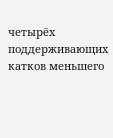четырёх поддерживающих катков меньшего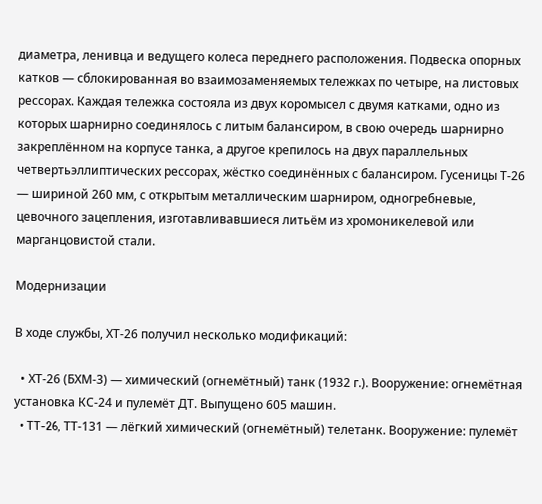диаметра, ленивца и ведущего колеса переднего расположения. Подвеска опорных катков — сблокированная во взаимозаменяемых тележках по четыре, на листовых рессорах. Каждая тележка состояла из двух коромысел с двумя катками, одно из которых шарнирно соединялось с литым балансиром, в свою очередь шарнирно закреплённом на корпусе танка, а другое крепилось на двух параллельных четвертьэллиптических рессорах, жёстко соединённых с балансиром. Гусеницы Т-26 — шириной 260 мм, с открытым металлическим шарниром, одногребневые, цевочного зацепления, изготавливавшиеся литьём из хромоникелевой или марганцовистой стали.

Модернизации

В ходе службы, ХТ-26 получил несколько модификаций:

  • ХT-26 (БХМ-3) — химический (огнемётный) танк (1932 г.). Вооружение: огнемётная установка КС-24 и пулемёт ДТ. Выпущено 605 машин.
  • TT-26, ТТ-131 — лёгкий химический (огнемётный) телетанк. Вооружение: пулемёт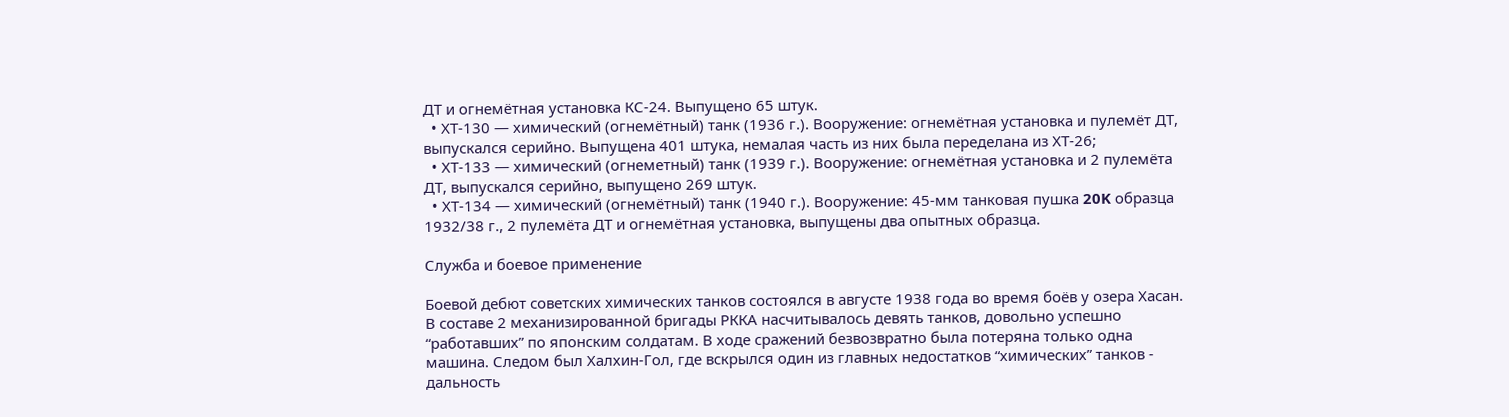ДТ и огнемётная установка КС-24. Выпущено 65 штук.
  • ХT-130 — химический (огнемётный) танк (1936 г.). Вооружение: огнемётная установка и пулемёт ДТ, выпускался серийно. Выпущена 401 штука, немалая часть из них была переделана из ХТ-26;
  • ХT-133 — химический (огнеметный) танк (1939 г.). Вооружение: огнемётная установка и 2 пулемёта ДТ, выпускался серийно, выпущено 269 штук.
  • ХT-134 — химический (огнемётный) танк (1940 г.). Вооружение: 45-мм танковая пушка 20K образца 1932/38 г., 2 пулемёта ДТ и огнемётная установка, выпущены два опытных образца.

Служба и боевое применение

Боевой дебют советских химических танков состоялся в августе 1938 года во время боёв у озера Хасан. В составе 2 механизированной бригады РККА насчитывалось девять танков, довольно успешно “работавших” по японским солдатам. В ходе сражений безвозвратно была потеряна только одна машина. Следом был Халхин-Гол, где вскрылся один из главных недостатков “химических” танков - дальность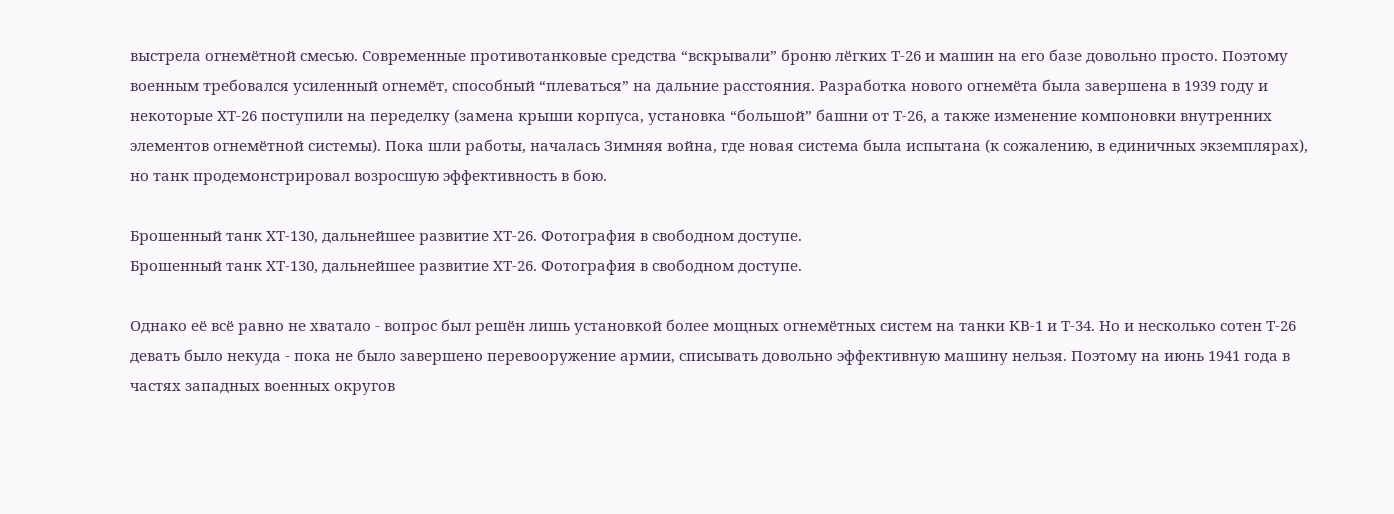выстрела огнемётной смесью. Современные противотанковые средства “вскрывали” броню лёгких Т-26 и машин на его базе довольно просто. Поэтому военным требовался усиленный огнемёт, способный “плеваться” на дальние расстояния. Разработка нового огнемёта была завершена в 1939 году и некоторые ХТ-26 поступили на переделку (замена крыши корпуса, установка “большой” башни от Т-26, а также изменение компоновки внутренних элементов огнемётной системы). Пока шли работы, началась Зимняя война, где новая система была испытана (к сожалению, в единичных экземплярах), но танк продемонстрировал возросшую эффективность в бою.

Брошенный танк ХТ-130, дальнейшее развитие ХТ-26. Фотография в свободном доступе.
Брошенный танк ХТ-130, дальнейшее развитие ХТ-26. Фотография в свободном доступе.

Однако её всё равно не хватало - вопрос был решён лишь установкой более мощных огнемётных систем на танки КВ-1 и Т-34. Но и несколько сотен Т-26 девать было некуда - пока не было завершено перевооружение армии, списывать довольно эффективную машину нельзя. Поэтому на июнь 1941 года в частях западных военных округов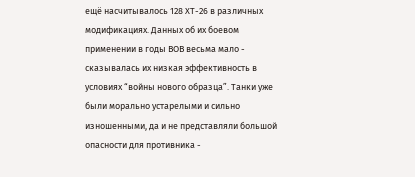ещё насчитывалось 128 ХТ-26 в различных модификациях. Данных об их боевом применении в годы ВОВ весьма мало - сказывалась их низкая эффективность в условиях “войны нового образца”. Танки уже были морально устарелыми и сильно изношенными, да и не представляли большой опасности для противника -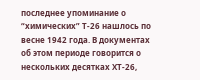последнее упоминание о “химических” Т-26 нашлось по весне 1942 года. В документах об этом периоде говорится о нескольких десятках ХТ-26,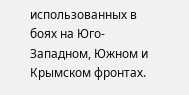использованных в боях на Юго-Западном, Южном и Крымском фронтах.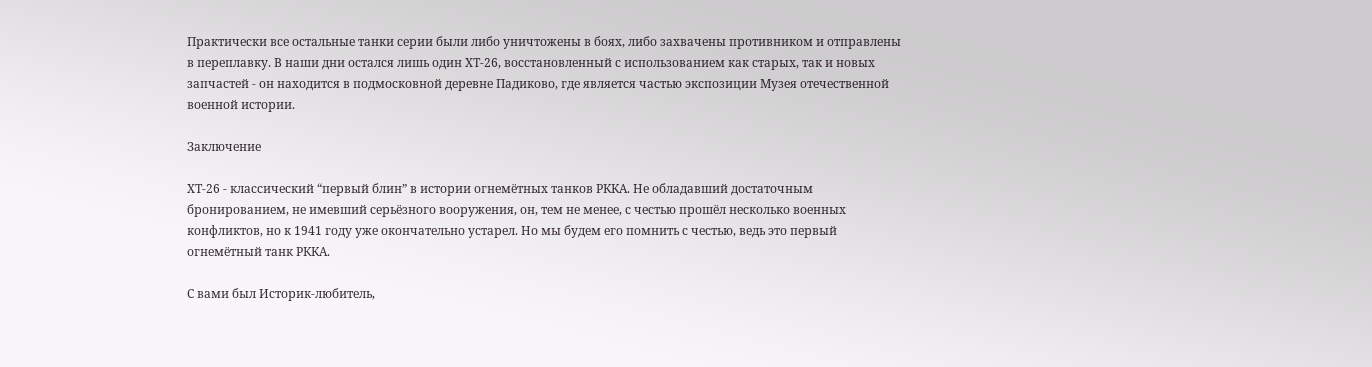Практически все остальные танки серии были либо уничтожены в боях, либо захвачены противником и отправлены в переплавку. В наши дни остался лишь один ХТ-26, восстановленный с использованием как старых, так и новых запчастей - он находится в подмосковной деревне Падиково, где является частью экспозиции Музея отечественной военной истории.

Заключение

ХТ-26 - классический “первый блин” в истории огнемётных танков РККА. Не обладавший достаточным бронированием, не имевший серьёзного вооружения, он, тем не менее, с честью прошёл несколько военных конфликтов, но к 1941 году уже окончательно устарел. Но мы будем его помнить с честью, ведь это первый огнемётный танк РККА.

С вами был Историк-любитель,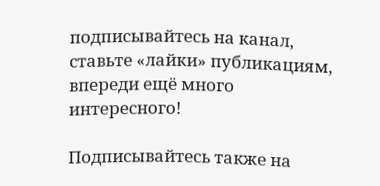подписывайтесь на канал, ставьте «лайки» публикациям, впереди ещё много интересного!

Подписывайтесь также на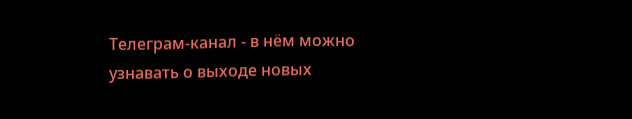Телеграм-канал - в нём можно узнавать о выходе новых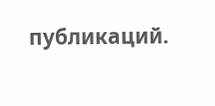публикаций.